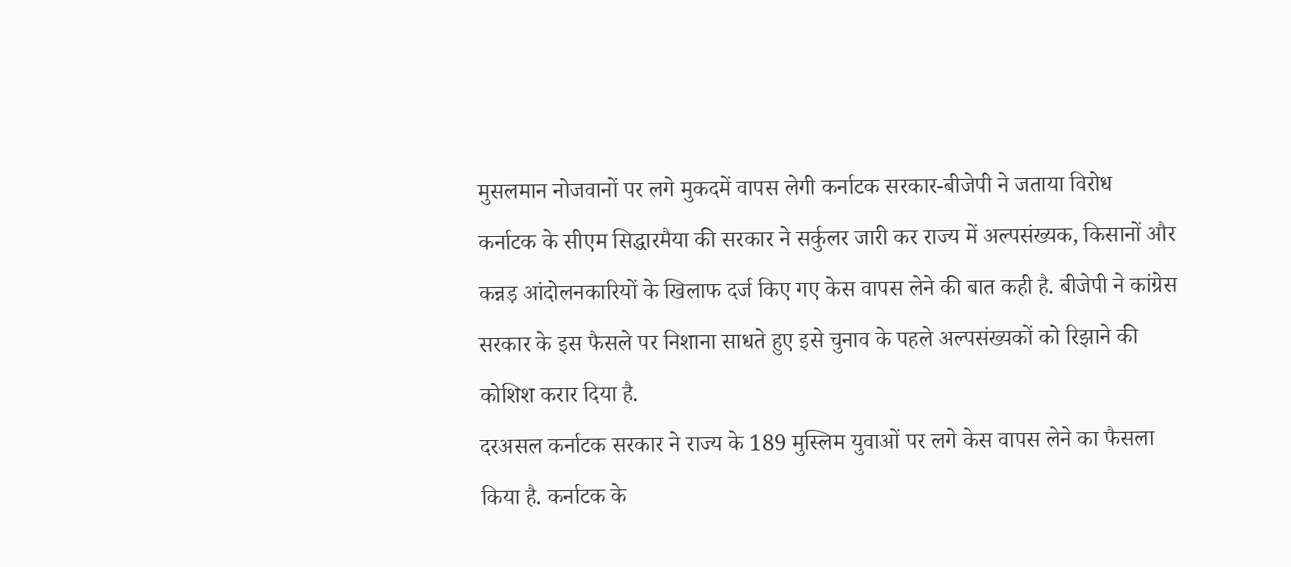मुसलमान नोजवानों पर लगे मुकदमें वापस लेगी कर्नाटक सरकार-बीजेपी ने जताया विरोध
कर्नाटक के सीएम सिद्धारमैया की सरकार ने सर्कुलर जारी कर राज्य में अल्पसंख्यक, किसानों और कन्नड़ आंदोलनकारियों के खिलाफ दर्ज किए गए केस वापस लेने की बात कही है. बीजेपी ने कांग्रेस सरकार के इस फैसले पर निशाना साधते हुए इसे चुनाव के पहले अल्पसंख्यकों को रिझाने की कोशिश करार दिया है.
दरअसल कर्नाटक सरकार ने राज्य के 189 मुस्लिम युवाओं पर लगे केस वापस लेने का फैसला किया है. कर्नाटक के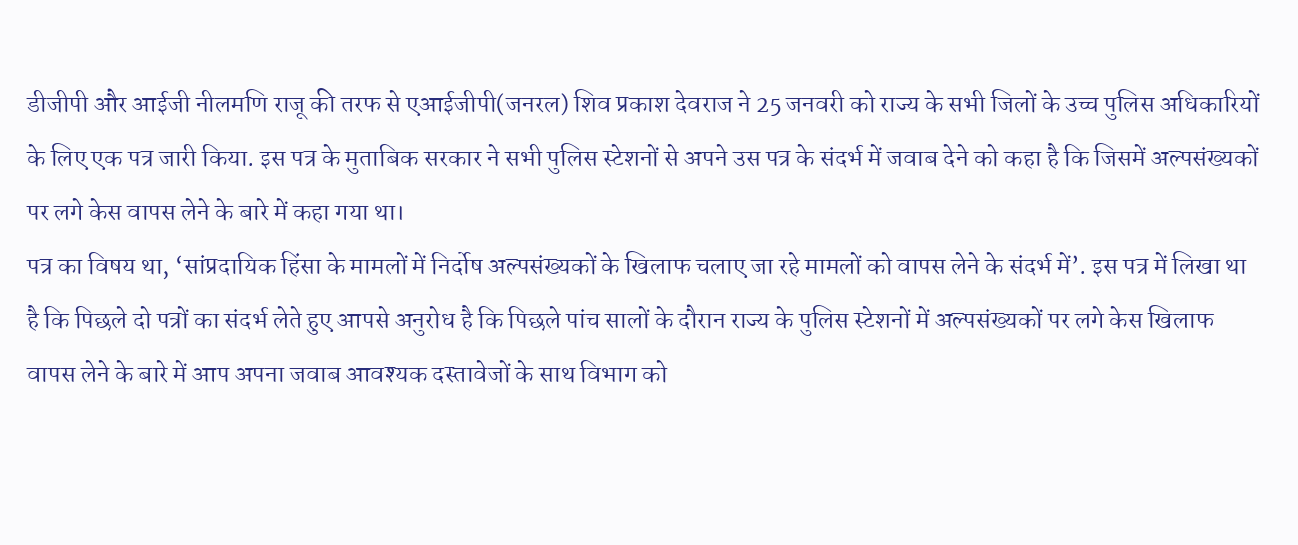डीजीपी और आईजी नीलमणि राजू की तरफ से एआईजीपी(जनरल) शिव प्रकाश देवराज ने 25 जनवरी को राज्य के सभी जिलों के उच्च पुलिस अधिकारियों के लिए एक पत्र जारी किया. इस पत्र के मुताबिक सरकार ने सभी पुलिस स्टेशनों से अपने उस पत्र के संदर्भ में जवाब देने को कहा है कि जिसमें अल्पसंख्यकों पर लगे केस वापस लेने के बारे में कहा गया था।
पत्र का विषय था, ‘सांप्रदायिक हिंसा के मामलों में निर्दोष अल्पसंख्यकों के खिलाफ चलाए जा रहे मामलों को वापस लेने के संदर्भ में’. इस पत्र में लिखा था है कि पिछले दो पत्रों का संदर्भ लेते हुए आपसे अनुरोध है कि पिछले पांच सालों के दौरान राज्य के पुलिस स्टेशनों में अल्पसंख्यकों पर लगे केस खिलाफ वापस लेने के बारे में आप अपना जवाब आवश्यक दस्तावेजों के साथ विभाग को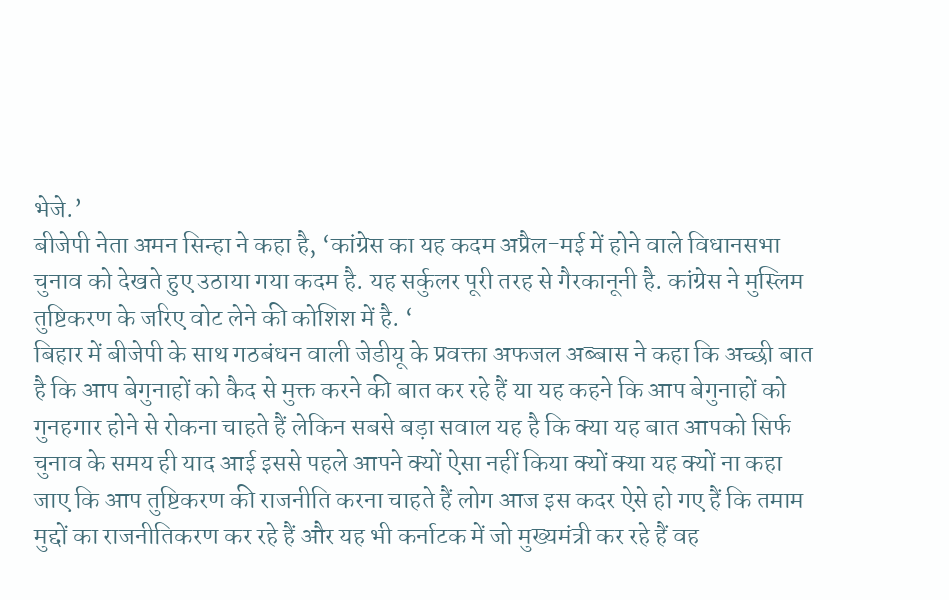भेजे.’
बीजेपी नेता अमन सिन्हा ने कहा है, ‘कांग्रेस का यह कदम अप्रैल-मई में होने वाले विधानसभा चुनाव को देखते हुए उठाया गया कदम है. यह सर्कुलर पूरी तरह से गैरकानूनी है. कांग्रेस ने मुस्लिम तुष्टिकरण के जरिए वोट लेने की कोशिश में है. ‘
बिहार में बीजेपी के साथ गठबंधन वाली जेडीयू के प्रवक्ता अफजल अब्बास ने कहा कि अच्छी बात है कि आप बेगुनाहों को कैद से मुक्त करने की बात कर रहे हैं या यह कहने कि आप बेगुनाहों को गुनहगार होने से रोकना चाहते हैं लेकिन सबसे बड़ा सवाल यह है कि क्या यह बात आपको सिर्फ चुनाव के समय ही याद आई इससे पहले आपने क्यों ऐसा नहीं किया क्यों क्या यह क्यों ना कहा जाए कि आप तुष्टिकरण की राजनीति करना चाहते हैं लोग आज इस कदर ऐसे हो गए हैं कि तमाम मुद्दों का राजनीतिकरण कर रहे हैं और यह भी कर्नाटक में जो मुख्यमंत्री कर रहे हैं वह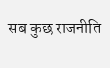सब कुछ राजनीति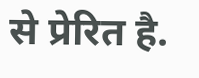से प्रेरित है.